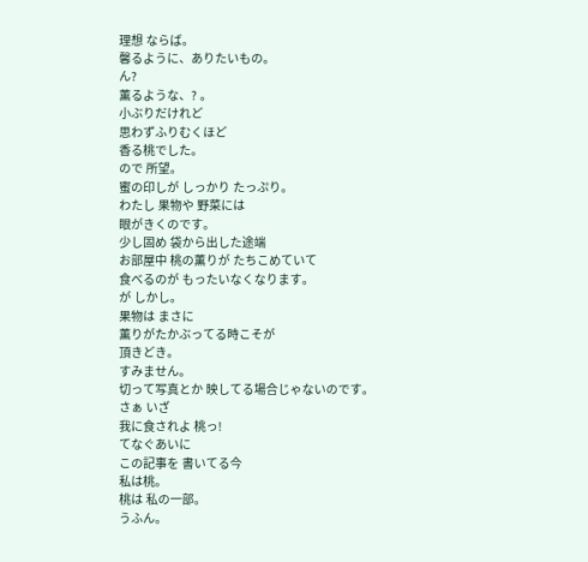理想 ならば。
馨るように、ありたいもの。
ん?
薫るような、? 。
小ぶりだけれど
思わずふりむくほど
香る桃でした。
ので 所望。
蜜の印しが しっかり たっぷり。
わたし 果物や 野菜には
眼がきくのです。
少し固め 袋から出した途端
お部屋中 桃の薫りが たちこめていて
食べるのが もったいなくなります。
が しかし。
果物は まさに
薫りがたかぶってる時こそが
頂きどき。
すみません。
切って写真とか 映してる場合じゃないのです。
さぁ いざ
我に食されよ 桃っ!
てなぐあいに
この記事を 書いてる今
私は桃。
桃は 私の一部。
うふん。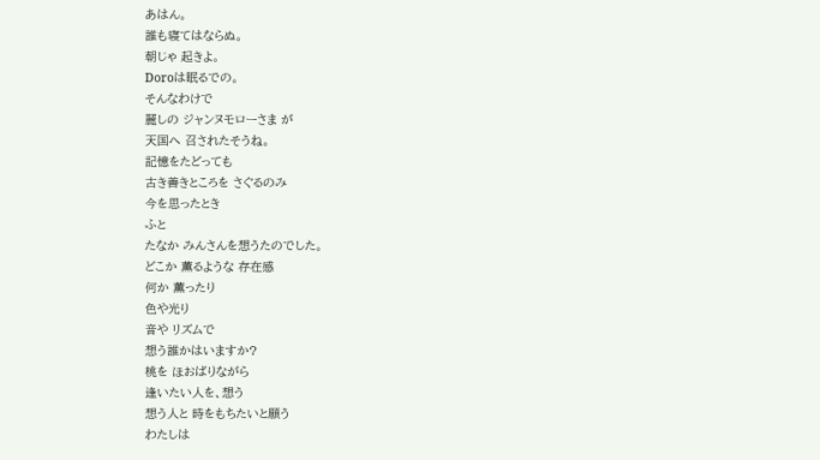あはん。
誰も寝てはならぬ。
朝じゃ 起きよ。
Doroは眠るでの。
そんなわけで
麗しの ジャンヌモローさま が
天国へ 召されたそうね。
記憶をたどっても
古き善きところを さぐるのみ
今を思ったとき
ふと
たなか みんさんを想うたのでした。
どこか 薫るような 存在感
何か 薫ったり
色や光り
音や リズムで
想う誰かはいますか?
桃を ほおばりながら
逢いたい人を、想う
想う人と 時をもちたいと願う
わたしは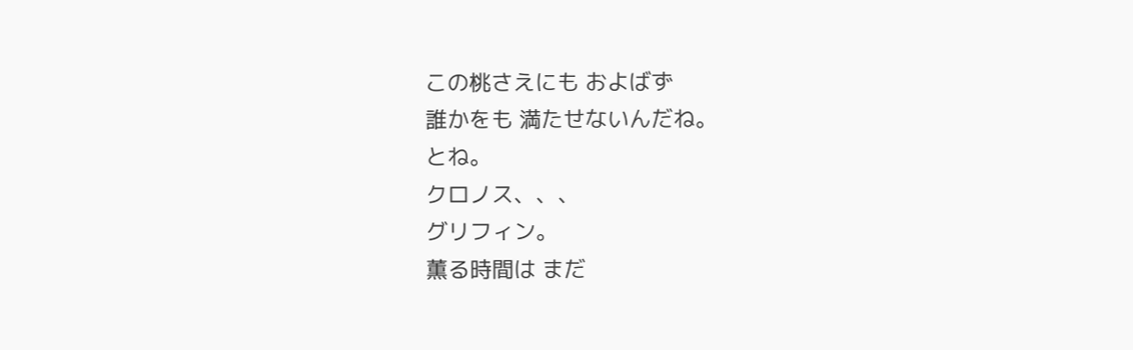この桃さえにも およばず
誰かをも 満たせないんだね。
とね。
クロノス、、、
グリフィン。
薫る時間は まだ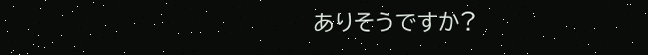ありそうですか?